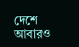দেশে আবারও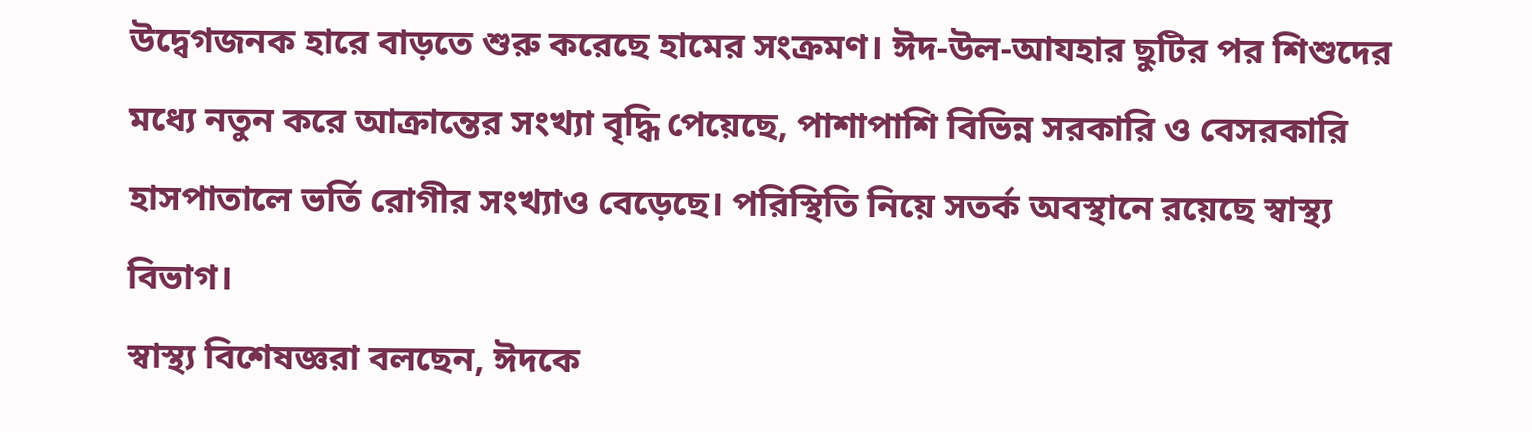উদ্বেগজনক হারে বাড়তে শুরু করেছে হামের সংক্রমণ। ঈদ-উল-আযহার ছুটির পর শিশুদের মধ্যে নতুন করে আক্রান্তের সংখ্যা বৃদ্ধি পেয়েছে, পাশাপাশি বিভিন্ন সরকারি ও বেসরকারি হাসপাতালে ভর্তি রোগীর সংখ্যাও বেড়েছে। পরিস্থিতি নিয়ে সতর্ক অবস্থানে রয়েছে স্বাস্থ্য বিভাগ।
স্বাস্থ্য বিশেষজ্ঞরা বলছেন, ঈদকে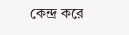কেন্দ্র করে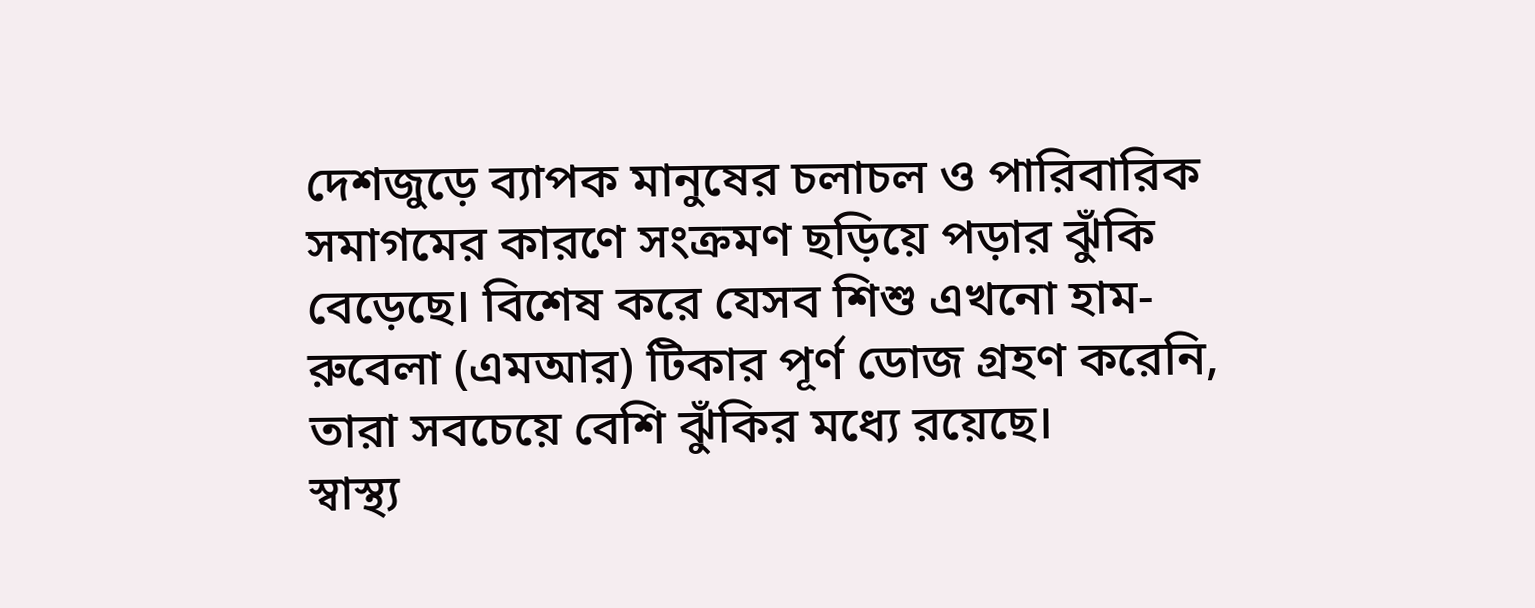দেশজুড়ে ব্যাপক মানুষের চলাচল ও পারিবারিক সমাগমের কারণে সংক্রমণ ছড়িয়ে পড়ার ঝুঁকি বেড়েছে। বিশেষ করে যেসব শিশু এখনো হাম-রুবেলা (এমআর) টিকার পূর্ণ ডোজ গ্রহণ করেনি, তারা সবচেয়ে বেশি ঝুঁকির মধ্যে রয়েছে।
স্বাস্থ্য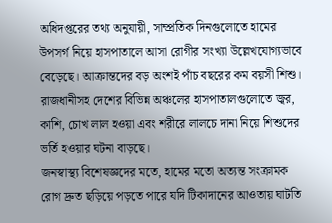অধিদপ্তরের তথ্য অনুযায়ী, সাম্প্রতিক দিনগুলোতে হামের উপসর্গ নিয়ে হাসপাতালে আসা রোগীর সংখ্যা উল্লেখযোগ্যভাবে বেড়েছে। আক্রান্তদের বড় অংশই পাঁচ বছরের কম বয়সী শিশু। রাজধানীসহ দেশের বিভিন্ন অঞ্চলের হাসপাতালগুলোতে জ্বর, কাশি, চোখ লাল হওয়া এবং শরীরে লালচে দানা নিয়ে শিশুদের ভর্তি হওয়ার ঘটনা বাড়ছে।
জনস্বাস্থ্য বিশেষজ্ঞদের মতে, হামের মতো অত্যন্ত সংক্রামক রোগ দ্রুত ছড়িয়ে পড়তে পারে যদি টিকাদানের আওতায় ঘাটতি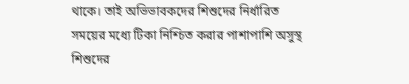থাকে। তাই অভিভাবকদের শিশুদের নির্ধারিত সময়ের মধ্যে টিকা নিশ্চিত করার পাশাপাশি অসুস্থ শিশুদের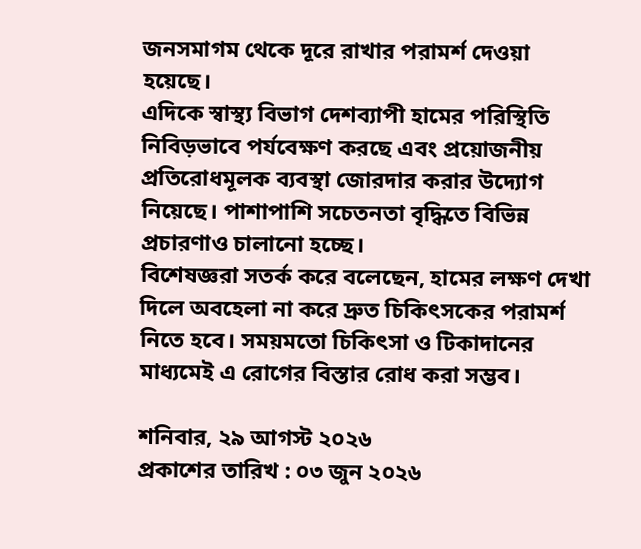জনসমাগম থেকে দূরে রাখার পরামর্শ দেওয়া হয়েছে।
এদিকে স্বাস্থ্য বিভাগ দেশব্যাপী হামের পরিস্থিতি নিবিড়ভাবে পর্যবেক্ষণ করছে এবং প্রয়োজনীয় প্রতিরোধমূলক ব্যবস্থা জোরদার করার উদ্যোগ নিয়েছে। পাশাপাশি সচেতনতা বৃদ্ধিতে বিভিন্ন প্রচারণাও চালানো হচ্ছে।
বিশেষজ্ঞরা সতর্ক করে বলেছেন, হামের লক্ষণ দেখা দিলে অবহেলা না করে দ্রুত চিকিৎসকের পরামর্শ নিতে হবে। সময়মতো চিকিৎসা ও টিকাদানের মাধ্যমেই এ রোগের বিস্তার রোধ করা সম্ভব।

শনিবার, ২৯ আগস্ট ২০২৬
প্রকাশের তারিখ : ০৩ জুন ২০২৬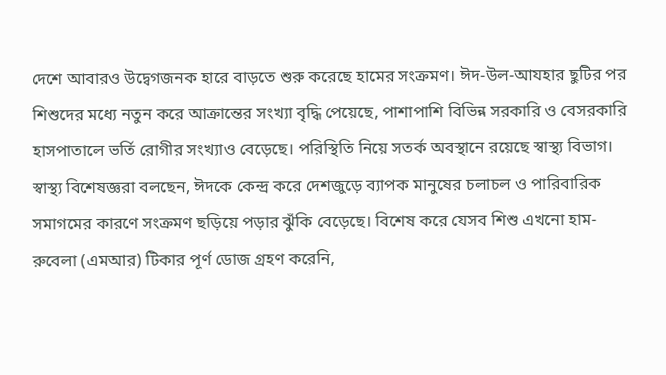দেশে আবারও উদ্বেগজনক হারে বাড়তে শুরু করেছে হামের সংক্রমণ। ঈদ-উল-আযহার ছুটির পর শিশুদের মধ্যে নতুন করে আক্রান্তের সংখ্যা বৃদ্ধি পেয়েছে, পাশাপাশি বিভিন্ন সরকারি ও বেসরকারি হাসপাতালে ভর্তি রোগীর সংখ্যাও বেড়েছে। পরিস্থিতি নিয়ে সতর্ক অবস্থানে রয়েছে স্বাস্থ্য বিভাগ।
স্বাস্থ্য বিশেষজ্ঞরা বলছেন, ঈদকে কেন্দ্র করে দেশজুড়ে ব্যাপক মানুষের চলাচল ও পারিবারিক সমাগমের কারণে সংক্রমণ ছড়িয়ে পড়ার ঝুঁকি বেড়েছে। বিশেষ করে যেসব শিশু এখনো হাম-রুবেলা (এমআর) টিকার পূর্ণ ডোজ গ্রহণ করেনি,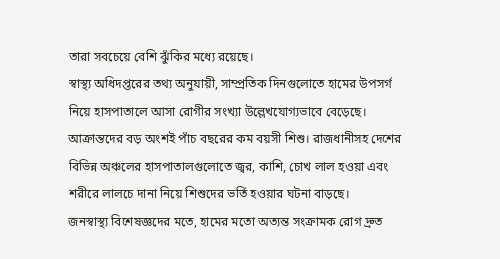তারা সবচেয়ে বেশি ঝুঁকির মধ্যে রয়েছে।
স্বাস্থ্য অধিদপ্তরের তথ্য অনুযায়ী, সাম্প্রতিক দিনগুলোতে হামের উপসর্গ নিয়ে হাসপাতালে আসা রোগীর সংখ্যা উল্লেখযোগ্যভাবে বেড়েছে। আক্রান্তদের বড় অংশই পাঁচ বছরের কম বয়সী শিশু। রাজধানীসহ দেশের বিভিন্ন অঞ্চলের হাসপাতালগুলোতে জ্বর, কাশি, চোখ লাল হওয়া এবং শরীরে লালচে দানা নিয়ে শিশুদের ভর্তি হওয়ার ঘটনা বাড়ছে।
জনস্বাস্থ্য বিশেষজ্ঞদের মতে, হামের মতো অত্যন্ত সংক্রামক রোগ দ্রুত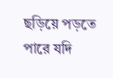ছড়িয়ে পড়তে পারে যদি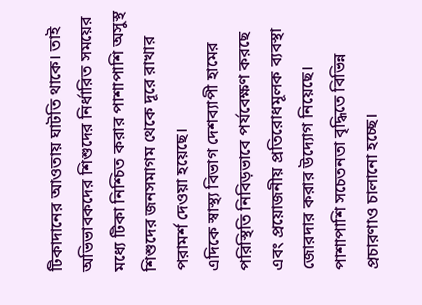টিকাদানের আওতায় ঘাটতি থাকে। তাই অভিভাবকদের শিশুদের নির্ধারিত সময়ের মধ্যে টিকা নিশ্চিত করার পাশাপাশি অসুস্থ শিশুদের জনসমাগম থেকে দূরে রাখার পরামর্শ দেওয়া হয়েছে।
এদিকে স্বাস্থ্য বিভাগ দেশব্যাপী হামের পরিস্থিতি নিবিড়ভাবে পর্যবেক্ষণ করছে এবং প্রয়োজনীয় প্রতিরোধমূলক ব্যবস্থা জোরদার করার উদ্যোগ নিয়েছে। পাশাপাশি সচেতনতা বৃদ্ধিতে বিভিন্ন প্রচারণাও চালানো হচ্ছে।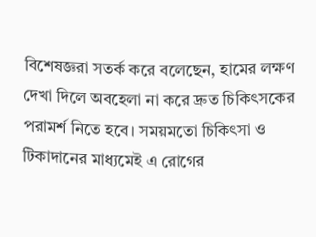বিশেষজ্ঞরা সতর্ক করে বলেছেন, হামের লক্ষণ দেখা দিলে অবহেলা না করে দ্রুত চিকিৎসকের পরামর্শ নিতে হবে। সময়মতো চিকিৎসা ও টিকাদানের মাধ্যমেই এ রোগের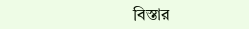বিস্তার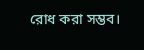রোধ করা সম্ভব।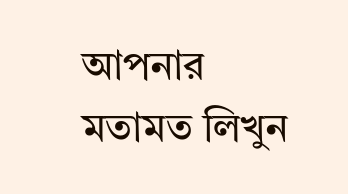আপনার মতামত লিখুন